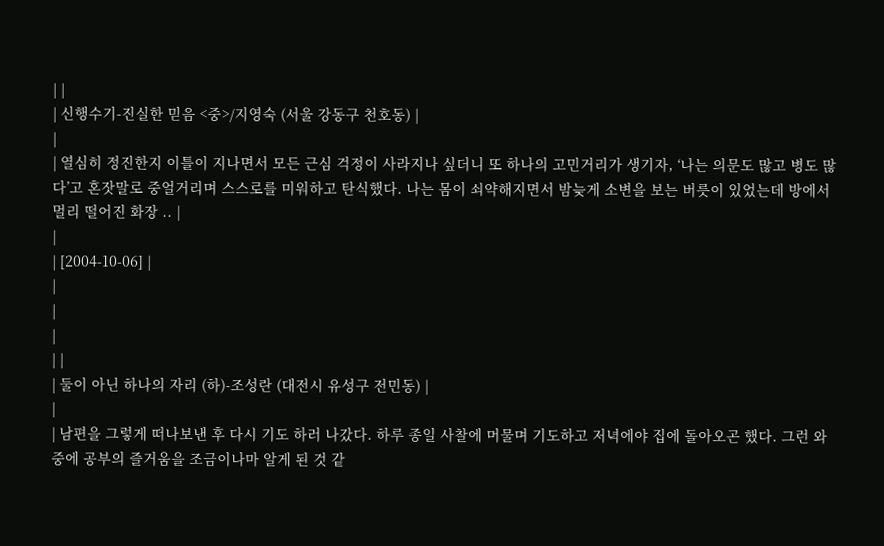| |
| 신행수기-진실한 믿음 <중>/지영숙 (서울 강동구 천호동) |
|
| 열심히 정진한지 이틀이 지나면서 모든 근심 걱정이 사라지나 싶더니 또 하나의 고민거리가 생기자, ‘나는 의문도 많고 병도 많다’고 혼잣말로 중얼거리며 스스로를 미워하고 탄식했다. 나는 몸이 쇠약해지면서 밤늦게 소변을 보는 버릇이 있었는데 방에서 멀리 떨어진 화장 .. |
|
| [2004-10-06] |
|
|
|
| |
| 둘이 아닌 하나의 자리 (하)-조성란 (대전시 유성구 전민동) |
|
| 남편을 그렇게 떠나보낸 후 다시 기도 하러 나갔다. 하루 종일 사찰에 머물며 기도하고 저녁에야 집에 돌아오곤 했다. 그런 와중에 공부의 즐거움을 조금이나마 알게 된 것 같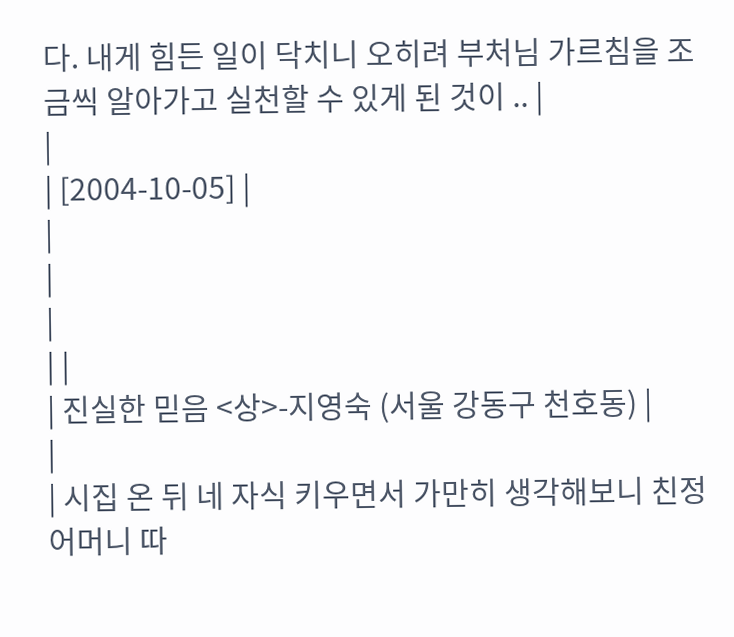다. 내게 힘든 일이 닥치니 오히려 부처님 가르침을 조금씩 알아가고 실천할 수 있게 된 것이 .. |
|
| [2004-10-05] |
|
|
|
| |
| 진실한 믿음 <상>-지영숙 (서울 강동구 천호동) |
|
| 시집 온 뒤 네 자식 키우면서 가만히 생각해보니 친정 어머니 따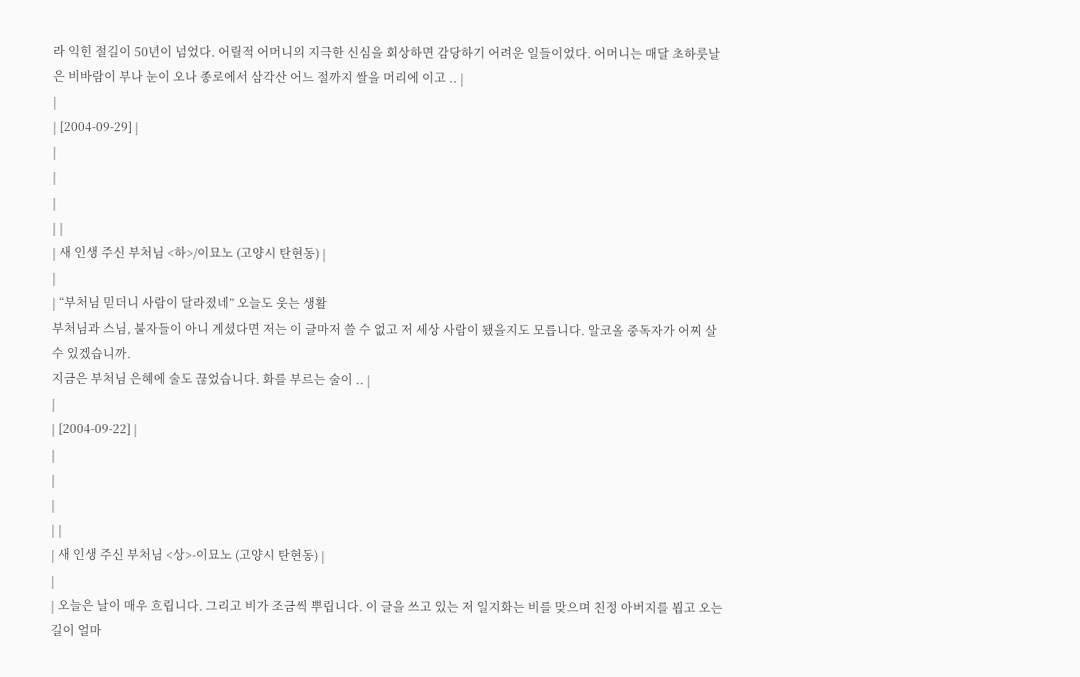라 익힌 절길이 50년이 넘었다. 어릴적 어머니의 지극한 신심을 회상하면 감당하기 어려운 일들이었다. 어머니는 매달 초하룻날은 비바람이 부나 눈이 오나 종로에서 삼각산 어느 절까지 쌀을 머리에 이고 .. |
|
| [2004-09-29] |
|
|
|
| |
| 새 인생 주신 부처님 <하>/이묘노 (고양시 탄현동) |
|
| “부처님 믿더니 사람이 달라졌네” 오늘도 웃는 생활
부처님과 스님, 불자들이 아니 계셨다면 저는 이 글마저 쓸 수 없고 저 세상 사람이 됐을지도 모릅니다. 알코올 중독자가 어찌 살 수 있겠습니까.
지금은 부처님 은혜에 술도 끊었습니다. 화를 부르는 술이 .. |
|
| [2004-09-22] |
|
|
|
| |
| 새 인생 주신 부처님 <상>-이묘노 (고양시 탄현동) |
|
| 오늘은 날이 매우 흐립니다. 그리고 비가 조금씩 뿌립니다. 이 글을 쓰고 있는 저 일지화는 비를 맞으며 친정 아버지를 뵙고 오는 길이 얼마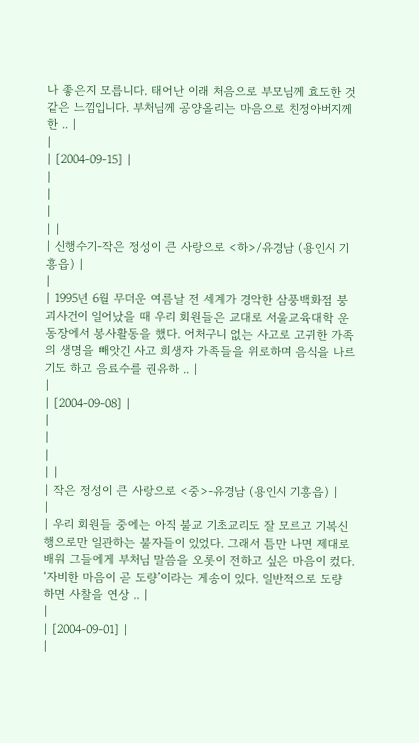나 좋은지 모릅니다. 태어난 이래 처음으로 부모님께 효도한 것 같은 느낌입니다. 부처님께 공양올리는 마음으로 친정아버지께 한 .. |
|
| [2004-09-15] |
|
|
|
| |
| 신행수기-작은 정성이 큰 사랑으로 <하>/유경남 (용인시 기흥읍) |
|
| 1995년 6월 무더운 여름날 전 세계가 경악한 삼풍백화점 붕괴사건이 일어났을 때 우리 회원들은 교대로 서울교육대학 운동장에서 봉사활동을 했다. 어처구니 없는 사고로 고귀한 가족의 생명을 빼앗긴 사고 희생자 가족들을 위로하며 음식을 나르기도 하고 음료수를 권유하 .. |
|
| [2004-09-08] |
|
|
|
| |
| 작은 정성이 큰 사랑으로 <중>-유경남 (용인시 기흥읍) |
|
| 우리 회원들 중에는 아직 불교 기초교리도 잘 모르고 기복신행으로만 일관하는 불자들이 있었다. 그래서 틈만 나면 제대로 배워 그들에게 부처님 말씀을 오롯이 전하고 싶은 마음이 컸다.
‘자비한 마음이 곧 도량’이라는 게송이 있다. 일반적으로 도량 하면 사찰을 연상 .. |
|
| [2004-09-01] |
|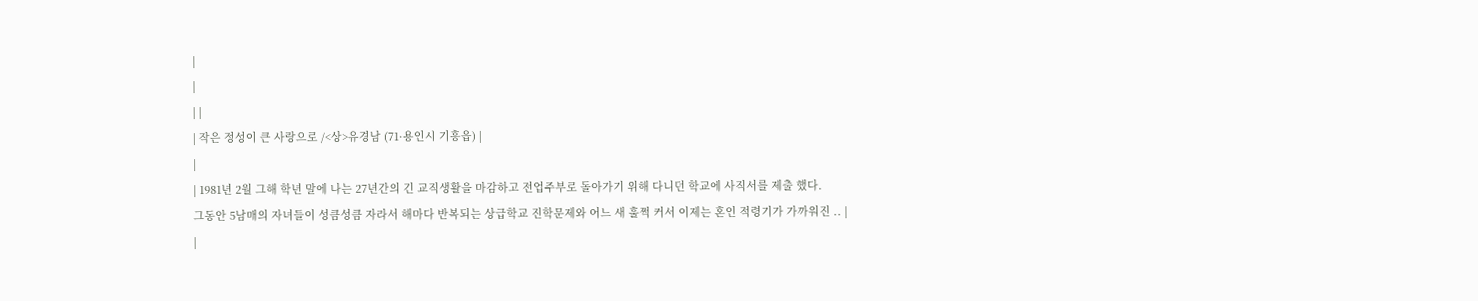|
|
| |
| 작은 정성이 큰 사랑으로 /<상>유경남 (71·용인시 기흥읍) |
|
| 1981년 2월 그해 학년 말에 나는 27년간의 긴 교직생활을 마감하고 전업주부로 돌아가기 위해 다니던 학교에 사직서를 제출 했다.
그동안 5남매의 자녀들이 성큼성큼 자라서 해마다 반복되는 상급학교 진학문제와 어느 새 훌쩍 커서 이제는 혼인 적령기가 가까워진 .. |
|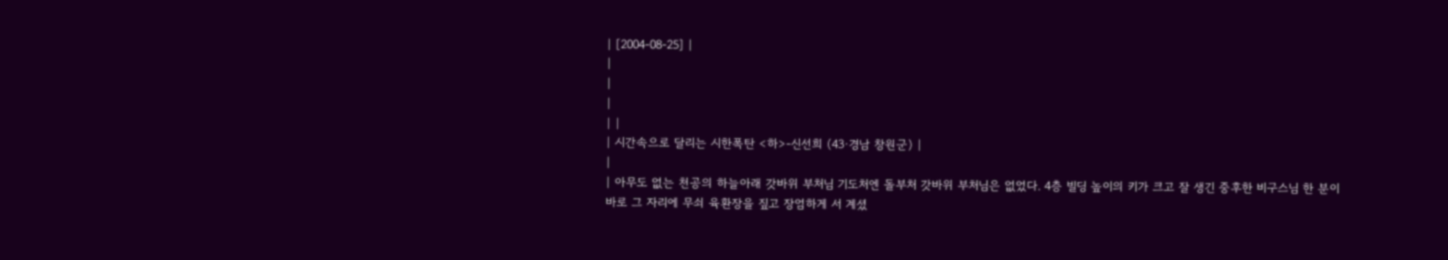| [2004-08-25] |
|
|
|
| |
| 시간속으로 달리는 시한폭탄 <하>-신선희 (43·경남 창원군) |
|
| 아무도 없는 천공의 하늘아래 갓바위 부처님 기도처엔 돌부처 갓바위 부처님은 없었다. 4층 빌딩 높이의 키가 크고 잘 생긴 중후한 비구스님 한 분이 바로 그 자리에 무쇠 육환장을 짚고 장엄하게 서 계셨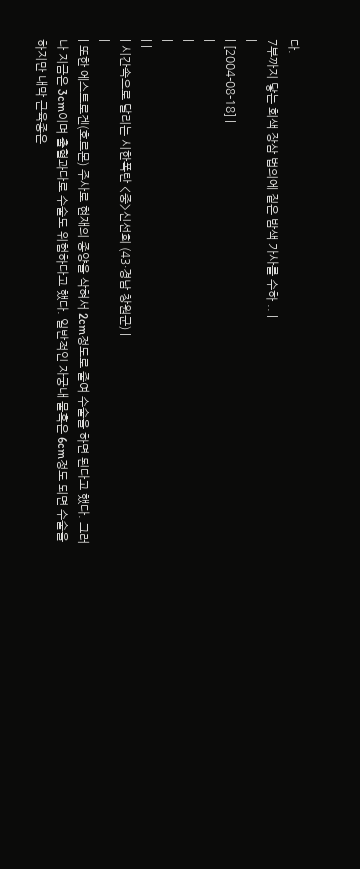다.
7부까지 닿는 회색 장삼 법의에 짙은 밤색 가사를 수하 .. |
|
| [2004-08-18] |
|
|
|
| |
| 시간속으로 달리는 시한폭탄 <중>신선희 (43·경남 창원군) |
|
| 또한 에스트로겐(호르몬) 주사로 현재의 종양을 삭혀서 2cm정도로 줄여 수술을 하면 된다고 했다. 그러나 지금은 3cm이며 출혈과다로 수술도 위험하다고 했다. 일반적인 자궁내 물혹은 6cm정도 되면 수술을 하지만 내막 근육종은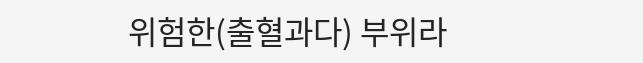위험한(출혈과다) 부위라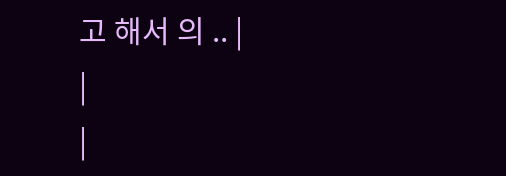고 해서 의 .. |
|
|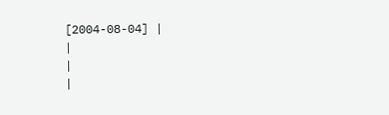[2004-08-04] |
|
|
|